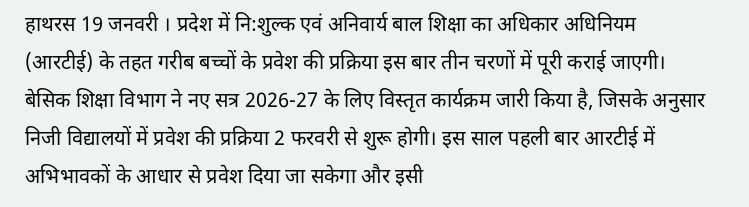हाथरस 19 जनवरी । प्रदेश में नि:शुल्क एवं अनिवार्य बाल शिक्षा का अधिकार अधिनियम (आरटीई) के तहत गरीब बच्चों के प्रवेश की प्रक्रिया इस बार तीन चरणों में पूरी कराई जाएगी। बेसिक शिक्षा विभाग ने नए सत्र 2026-27 के लिए विस्तृत कार्यक्रम जारी किया है, जिसके अनुसार निजी विद्यालयों में प्रवेश की प्रक्रिया 2 फरवरी से शुरू होगी। इस साल पहली बार आरटीई में अभिभावकों के आधार से प्रवेश दिया जा सकेगा और इसी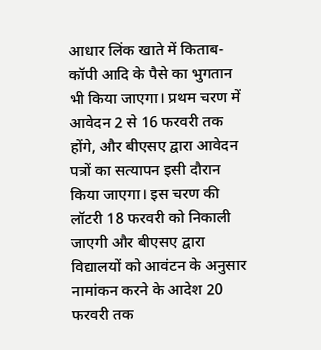आधार लिंक खाते में किताब-कॉपी आदि के पैसे का भुगतान भी किया जाएगा। प्रथम चरण में आवेदन 2 से 16 फरवरी तक होंगे, और बीएसए द्वारा आवेदन पत्रों का सत्यापन इसी दौरान किया जाएगा। इस चरण की लॉटरी 18 फरवरी को निकाली जाएगी और बीएसए द्वारा विद्यालयों को आवंटन के अनुसार नामांकन करने के आदेश 20 फरवरी तक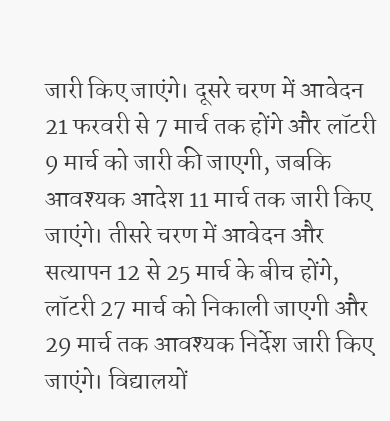जारी किए जाएंगे। दूसरे चरण में आवेदन 21 फरवरी से 7 मार्च तक होंगे और लॉटरी 9 मार्च को जारी की जाएगी, जबकि आवश्यक आदेश 11 मार्च तक जारी किए जाएंगे। तीसरे चरण में आवेदन और सत्यापन 12 से 25 मार्च के बीच होंगे, लॉटरी 27 मार्च को निकाली जाएगी और 29 मार्च तक आवश्यक निर्देश जारी किए जाएंगे। विद्यालयों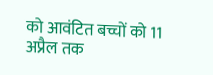को आवंटित बच्चों को 11 अप्रैल तक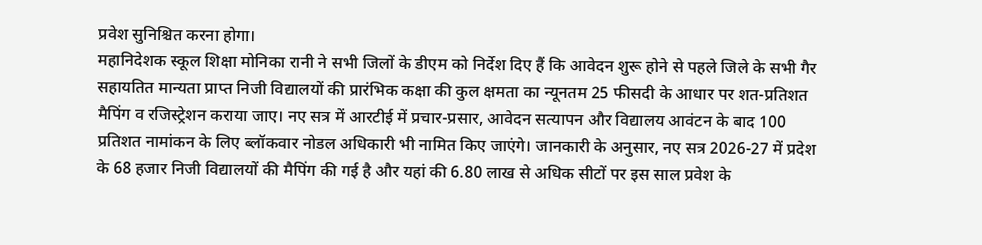प्रवेश सुनिश्चित करना होगा।
महानिदेशक स्कूल शिक्षा मोनिका रानी ने सभी जिलों के डीएम को निर्देश दिए हैं कि आवेदन शुरू होने से पहले जिले के सभी गैर सहायतित मान्यता प्राप्त निजी विद्यालयों की प्रारंभिक कक्षा की कुल क्षमता का न्यूनतम 25 फीसदी के आधार पर शत-प्रतिशत मैपिंग व रजिस्ट्रेशन कराया जाए। नए सत्र में आरटीई में प्रचार-प्रसार, आवेदन सत्यापन और विद्यालय आवंटन के बाद 100 प्रतिशत नामांकन के लिए ब्लॉकवार नोडल अधिकारी भी नामित किए जाएंगे। जानकारी के अनुसार, नए सत्र 2026-27 में प्रदेश के 68 हजार निजी विद्यालयों की मैपिंग की गई है और यहां की 6.80 लाख से अधिक सीटों पर इस साल प्रवेश के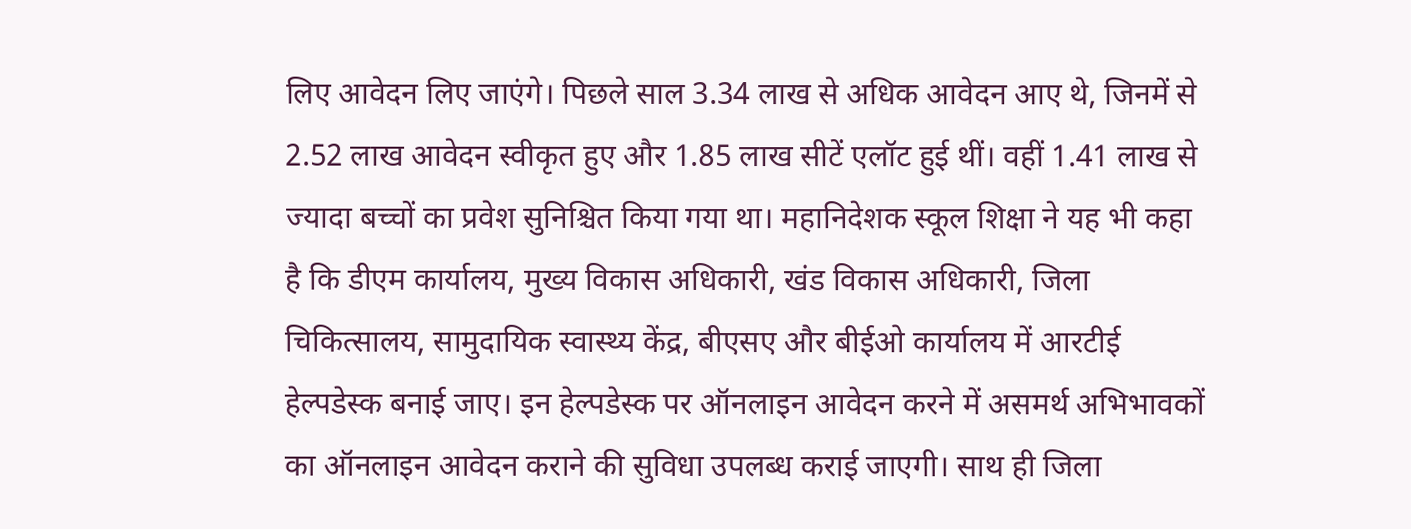लिए आवेदन लिए जाएंगे। पिछले साल 3.34 लाख से अधिक आवेदन आए थे, जिनमें से 2.52 लाख आवेदन स्वीकृत हुए और 1.85 लाख सीटें एलॉट हुई थीं। वहीं 1.41 लाख से ज्यादा बच्चों का प्रवेश सुनिश्चित किया गया था। महानिदेशक स्कूल शिक्षा ने यह भी कहा है कि डीएम कार्यालय, मुख्य विकास अधिकारी, खंड विकास अधिकारी, जिला चिकित्सालय, सामुदायिक स्वास्थ्य केंद्र, बीएसए और बीईओ कार्यालय में आरटीई हेल्पडेस्क बनाई जाए। इन हेल्पडेस्क पर ऑनलाइन आवेदन करने में असमर्थ अभिभावकों का ऑनलाइन आवेदन कराने की सुविधा उपलब्ध कराई जाएगी। साथ ही जिला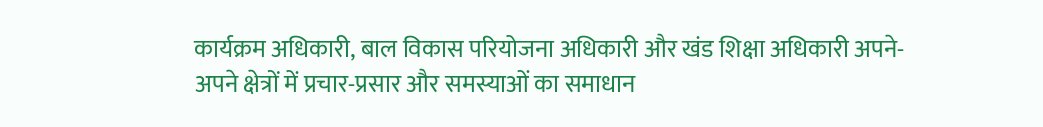कार्यक्रम अधिकारी, बाल विकास परियोजना अधिकारी और खंड शिक्षा अधिकारी अपने-अपने क्षेत्रों में प्रचार-प्रसार और समस्याओं का समाधान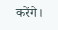करेंगे।